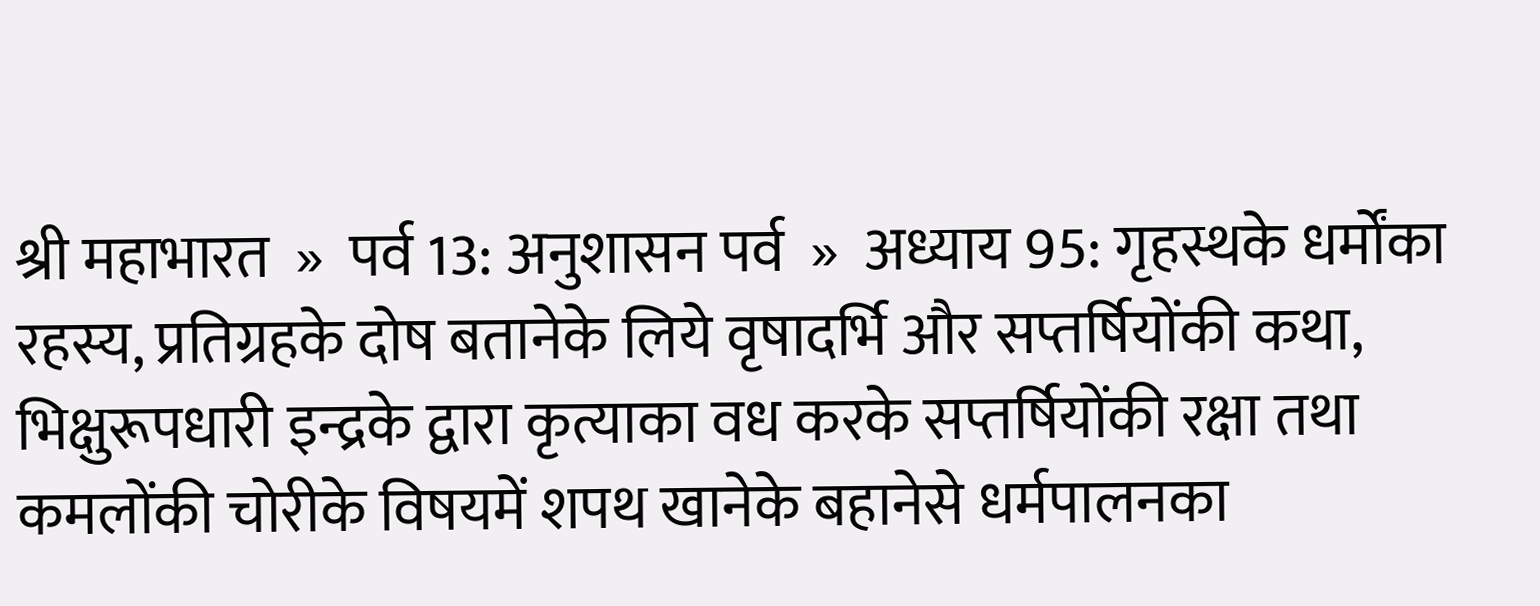श्री महाभारत  »  पर्व 13: अनुशासन पर्व  »  अध्याय 95: गृहस्थके धर्मोंका रहस्य, प्रतिग्रहके दोष बतानेके लिये वृषादर्भि और सप्तर्षियोंकी कथा, भिक्षुरूपधारी इन्द्रके द्वारा कृत्याका वध करके सप्तर्षियोंकी रक्षा तथा कमलोंकी चोरीके विषयमें शपथ खानेके बहानेसे धर्मपालनका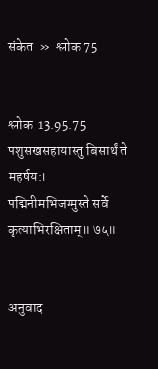संकेत  »  श्लोक 75


श्लोक  13.95.75
पशुसखसहायास्तु बिसार्थं ते महर्षय:।
पद्मिनीमभिजग्मुस्ते सर्वे कृत्याभिरक्षिताम्॥ ७५॥


अनुवाद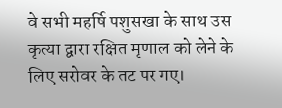वे सभी महर्षि पशुसखा के साथ उस कृत्या द्वारा रक्षित मृणाल को लेने के लिए सरोवर के तट पर गए।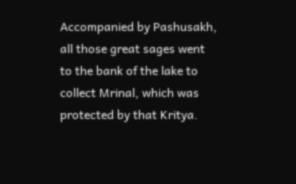Accompanied by Pashusakh, all those great sages went to the bank of the lake to collect Mrinal, which was protected by that Kritya.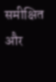समीक्षित और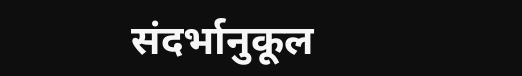संदर्भानुकूल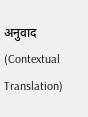अनुवाद (Contextual Translation)